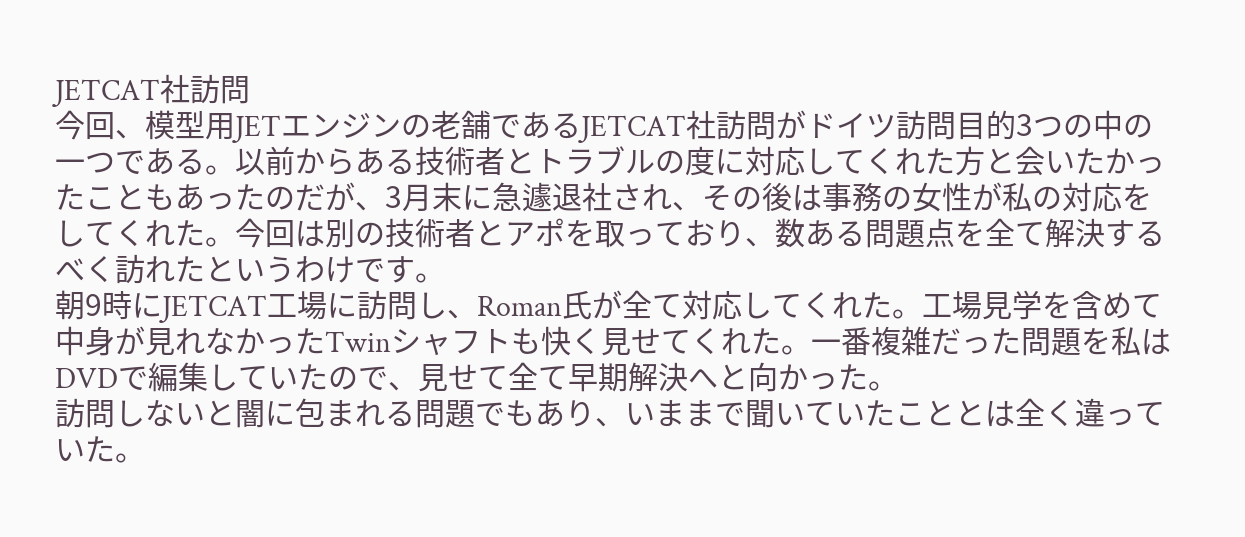JETCAT社訪問
今回、模型用JETエンジンの老舗であるJETCAT社訪問がドイツ訪問目的3つの中の一つである。以前からある技術者とトラブルの度に対応してくれた方と会いたかったこともあったのだが、3月末に急遽退社され、その後は事務の女性が私の対応をしてくれた。今回は別の技術者とアポを取っており、数ある問題点を全て解決するべく訪れたというわけです。
朝9時にJETCAT工場に訪問し、Roman氏が全て対応してくれた。工場見学を含めて中身が見れなかったTwinシャフトも快く見せてくれた。一番複雑だった問題を私はDVDで編集していたので、見せて全て早期解決へと向かった。
訪問しないと闇に包まれる問題でもあり、いままで聞いていたこととは全く違っていた。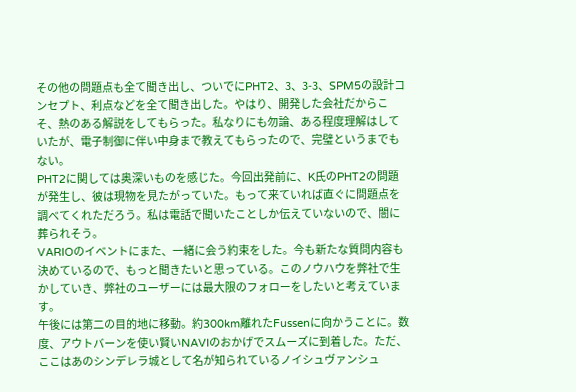その他の問題点も全て聞き出し、ついでにPHT2、3、3-3、SPM5の設計コンセプト、利点などを全て聞き出した。やはり、開発した会社だからこそ、熱のある解説をしてもらった。私なりにも勿論、ある程度理解はしていたが、電子制御に伴い中身まで教えてもらったので、完璧というまでもない。
PHT2に関しては奥深いものを感じた。今回出発前に、K氏のPHT2の問題が発生し、彼は現物を見たがっていた。もって来ていれば直ぐに問題点を調べてくれただろう。私は電話で聞いたことしか伝えていないので、闇に葬られそう。
VARIOのイベントにまた、一緒に会う約束をした。今も新たな質問内容も決めているので、もっと聞きたいと思っている。このノウハウを弊社で生かしていき、弊社のユーザーには最大限のフォローをしたいと考えています。
午後には第二の目的地に移動。約300km離れたFussenに向かうことに。数度、アウトバーンを使い賢いNAVIのおかげでスムーズに到着した。ただ、ここはあのシンデレラ城として名が知られているノイシュヴァンシュ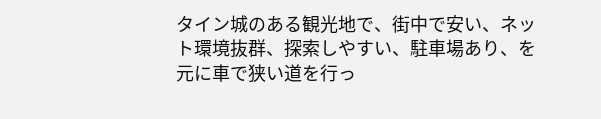タイン城のある観光地で、街中で安い、ネット環境抜群、探索しやすい、駐車場あり、を元に車で狭い道を行っ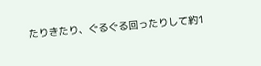たりきたり、ぐるぐる回ったりして約1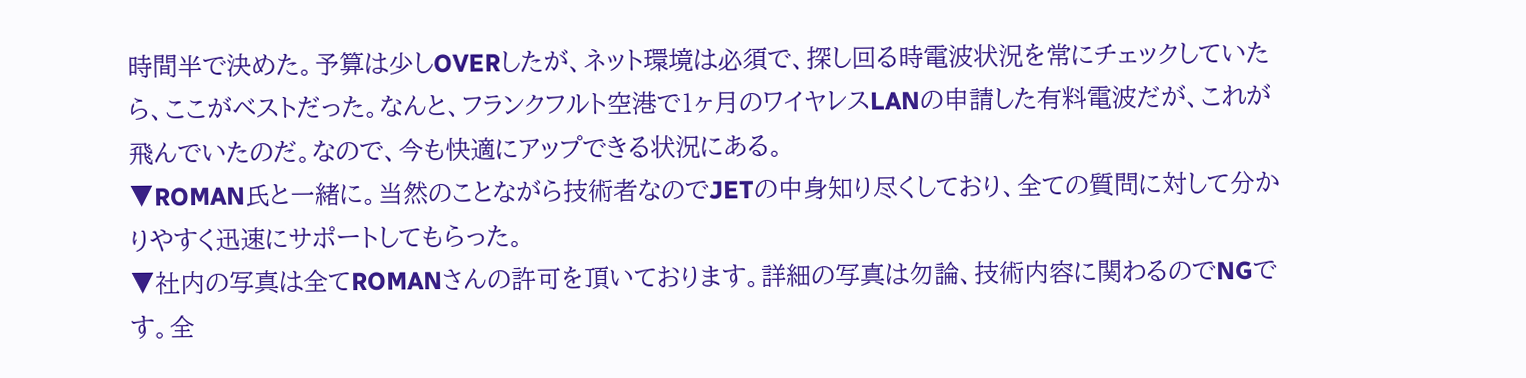時間半で決めた。予算は少しOVERしたが、ネット環境は必須で、探し回る時電波状況を常にチェックしていたら、ここがベストだった。なんと、フランクフルト空港で1ヶ月のワイヤレスLANの申請した有料電波だが、これが飛んでいたのだ。なので、今も快適にアップできる状況にある。
▼ROMAN氏と一緒に。当然のことながら技術者なのでJETの中身知り尽くしており、全ての質問に対して分かりやすく迅速にサポートしてもらった。
▼社内の写真は全てROMANさんの許可を頂いております。詳細の写真は勿論、技術内容に関わるのでNGです。全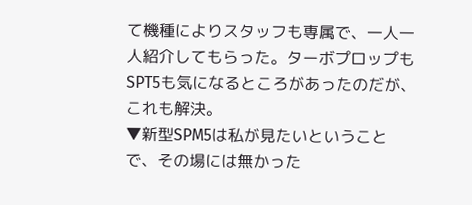て機種によりスタッフも専属で、一人一人紹介してもらった。ターボプロップもSPT5も気になるところがあったのだが、これも解決。
▼新型SPM5は私が見たいということで、その場には無かった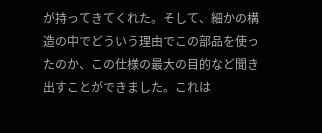が持ってきてくれた。そして、細かの構造の中でどういう理由でこの部品を使ったのか、この仕様の最大の目的など聞き出すことができました。これは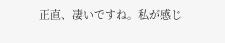正直、凄いですね。私が感じ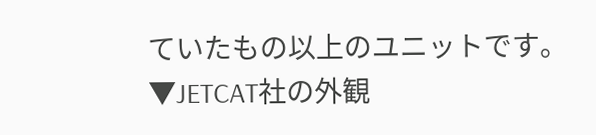ていたもの以上のユニットです。
▼JETCAT社の外観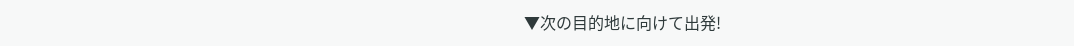▼次の目的地に向けて出発!